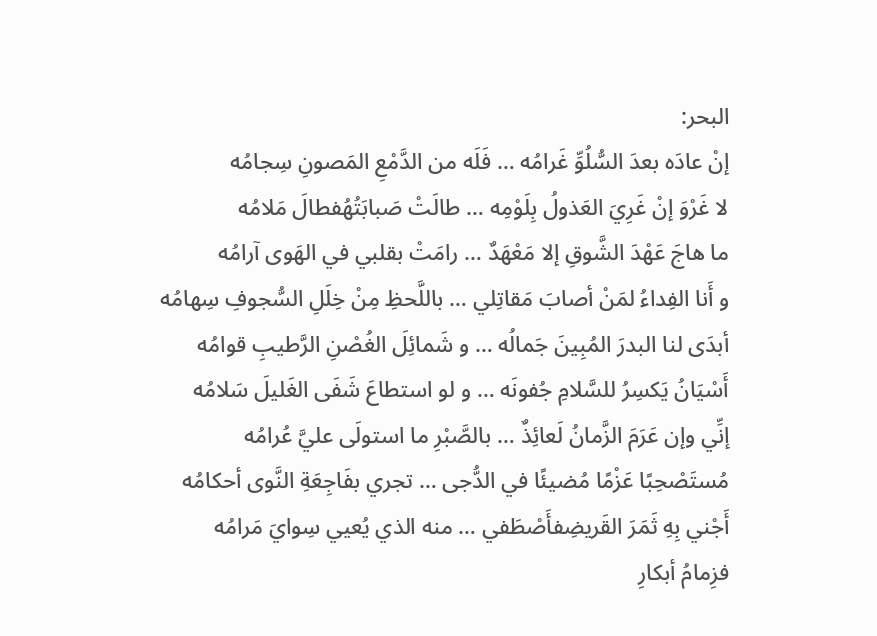البحر:
إنْ عادَه بعدَ السُّلُوِّ غَرامُه … فَلَه من الدَّمْعِ المَصونِ سِجامُه
لا غَرْوَ إنْ غَرِيَ العَذولُ بِلَوْمِه … طالَتْ صَبابَتُهُفطالَ مَلامُه
ما هاجَ عَهْدَ الشَّوقِ إلا مَعْهَدٌ … رامَتْ بقلبي في الهَوى آرامُه
و أَنا الفِداءُ لمَنْ أصابَ مَقاتِلي … باللَّحظِ مِنْ خِلَلِ السُّجوفِ سِهامُه
أبدَى لنا البدرَ المُبِينَ جَمالُه … و شَمائِلَ الغُصْنِ الرَّطيبِ قوامُه
أَسْيَانُ يَكسِرُ للسَّلامِ جُفونَه … و لو استطاعَ شَفَى الغَليلَ سَلامُه
إنِّي وإن عَرَمَ الزَّمانُ لَعائِذٌ … بالصَّبْرِ ما استولَى عليَّ عُرامُه
مُستَصْحِبًا عَزْمًا مُضيئًا في الدُّجى … تجري بفَاجِعَةِ النَّوى أحكامُه
أَجْني بِهِ ثَمَرَ القَريضِفأَصْطَفي … منه الذي يُعيي سِوايَ مَرامُه
فزِمامُ أبكارِ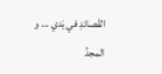القَصائدِ في يَدي … و المجدُ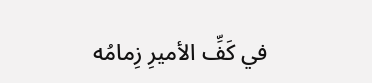في كَفِّ الأميرِ زِمامُه